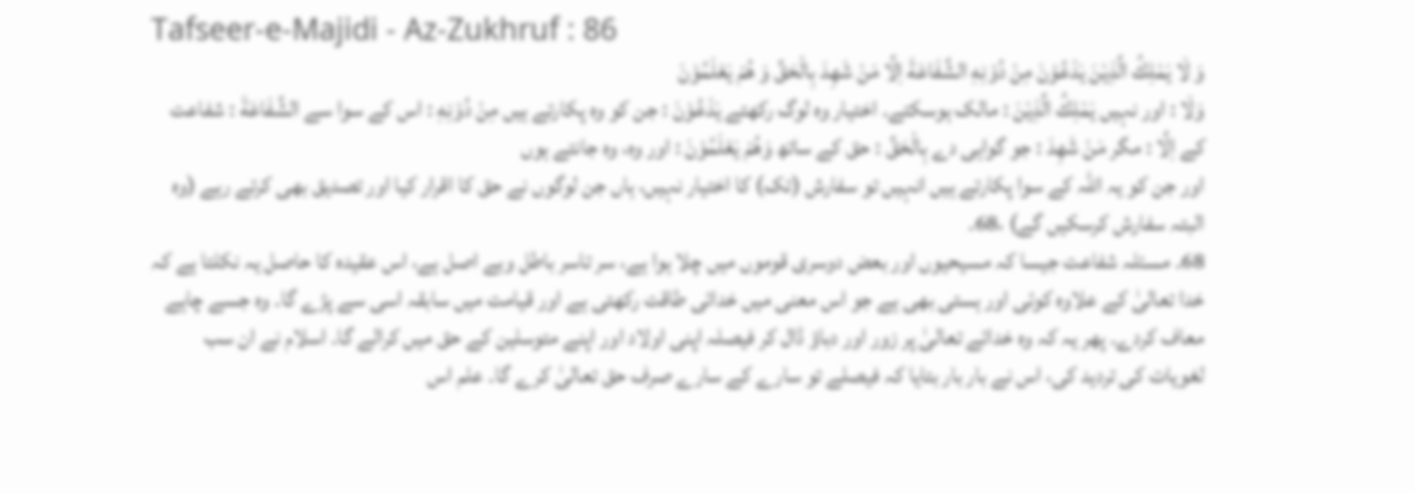Tafseer-e-Majidi - Az-Zukhruf : 86
وَ لَا یَمْلِكُ الَّذِیْنَ یَدْعُوْنَ مِنْ دُوْنِهِ الشَّفَاعَةَ اِلَّا مَنْ شَهِدَ بِالْحَقِّ وَ هُمْ یَعْلَمُوْنَ
وَلَا : اور نہیں يَمْلِكُ الَّذِيْنَ : مالک ہوسکتے۔ اختیار وہ لوگ رکھتے يَدْعُوْنَ : جن کو وہ پکارتے ہیں مِنْ دُوْنِهِ : اس کے سوا سے الشَّفَاعَةَ : شفاعت کے اِلَّا : مگر مَنْ شَهِدَ : جو گواہی دے بِالْحَقِّ : حق کے ساتھ وَهُمْ يَعْلَمُوْنَ : اور وہ، وہ جانتے ہوں
اور جن کو یہ اللہ کے سوا پکارتے ہیں انہیں تو سفارش (تک) کا اختیار نہیں، ہاں جن لوگوں نے حق کا اقرار کیا اور تصدیق بھی کرتے رہے (وہ البتہ سفارش کرسکیں گے) ،68۔
68۔ مسئلہ شفاعت جیسا کہ مسیحیوں اور بعض دوسری قوموں میں چلا ہوا ہے، سر تاسر باطل وبے اصل ہے، اس عقیدہ کا حاصل یہ نکلتا ہے کہ خدا تعالیٰ کے علاوہ کوئی اور ہستی بھی ہے جو اس معنی میں خدائی طاقت رکھتی ہے اور قیامت میں سابقہ اسی سے پڑے گا۔ وہ جسے چاہے معاف کردے۔ پھر یہ کہ وہ خدائے تعالیٰ پر زور اور دباؤ ڈال کر فیصلہ اپنی اولاد اور اپنے متوسلین کے حق میں کرالے گا۔ اسلام نے ان سب لغویات کی تردید کی، اس نے بار بار بتایا کہ فیصلے تو سارے کے سارے صرف حق تعالیٰ کرے گا۔ علم اس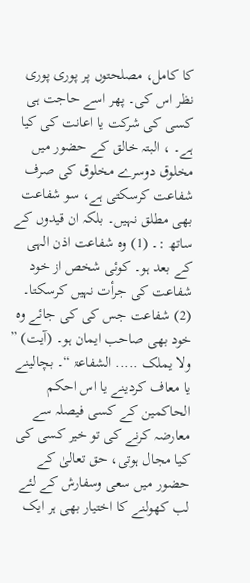کا کامل، مصلحتوں پر پوری پوری نظر اس کی۔ پھر اسے حاجت ہی کسی کی شرکت یا اعانت کی کیا ہے۔ ، البتہ خالق کے حضور میں مخلوق دوسرے مخلوق کی صرف شفاعت کرسکتی ہے، سو شفاعت بھی مطلق نہیں۔ بلکہ ان قیدوں کے ساتھ :۔ (1) وہ شفاعت اذن الہی کے بعد ہو۔ کوئی شخص از خود شفاعت کی جرأت نہیں کرسکتا۔ (2) شفاعت جس کی کی جائے وہ خود بھی صاحب ایمان ہو۔ (آیت) ” ولا یملک ..... الشفاعۃ “۔ بچالینے یا معاف کردینے یا اس احکم الحاکمین کے کسی فیصلہ سے معارضہ کرنے کی تو خیر کسی کی کیا مجال ہوتی، حق تعالیٰ کے حضور میں سعی وسفارش کے لئے لب کھولنے کا اختیار بھی ہر ایک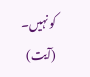کو نہیں۔ (آیت)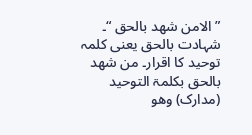” الامن شھد بالحق “۔ شہادت بالحق یعنی کلمہ توحید کا اقرار۔ من شھد بالحق بکلمۃ التوحید (مدارک) وھو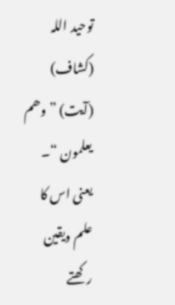توحید اللہ (کشاف) (آیت) ” وھم یعلمون “۔ یعنی اس کا علم ویقین رکھتے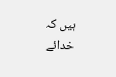ہیں کہ خدائے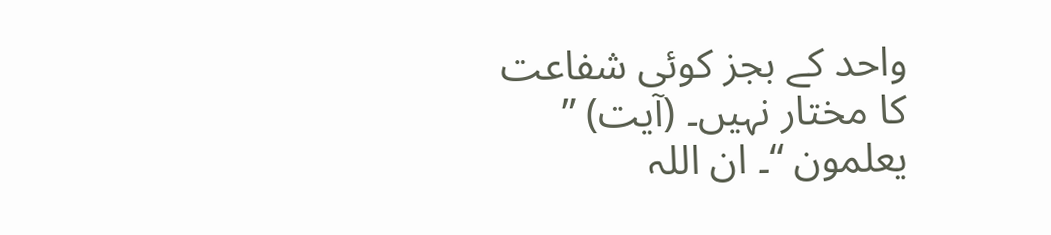واحد کے بجز کوئی شفاعت کا مختار نہیں۔ (آیت) ” یعلمون “۔ ان اللہ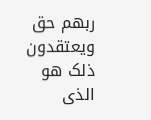ربھم حق ویعتقدون ذلک ھو الذی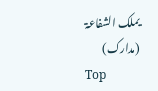یملک الشفاعۃ (مدارک)
Top